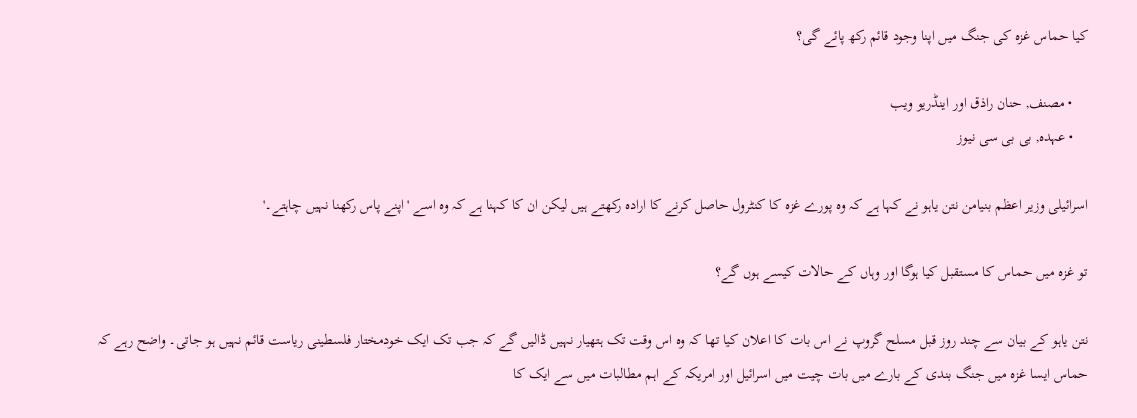کیا حماس غزہ کی جنگ میں اپنا وجود قائم رکھ پائے گی؟

    • مصنف, حنان راذق اور اینڈریو ویب
    • عہدہ, بی بی سی نیوز

اسرائیلی وزیر اعظم بنیامن نتن یاہو نے کہا ہے کہ وہ پورے غزہ کا کنٹرول حاصل کرنے کا ارادہ رکھتے ہیں لیکن ان کا کہنا ہے کہ وہ اسے 'اپنے پاس رکھنا نہیں چاہتے۔'

تو غزہ میں حماس کا مستقبل کیا ہوگا اور وہاں کے حالات کیسے ہوں گے؟

نتن یاہو کے بیان سے چند روز قبل مسلح گروپ نے اس بات کا اعلان کیا تھا کہ وہ اس وقت تک ہتھیار نہیں ڈالیں گے کہ جب تک ایک خودمختار فلسطینی ریاست قائم نہیں ہو جاتی۔ واضح رہے کہ حماس ایسا غزہ میں جنگ بندی کے بارے میں بات چیت میں اسرائیل اور امریکہ کے اہم مطالبات میں سے ایک کا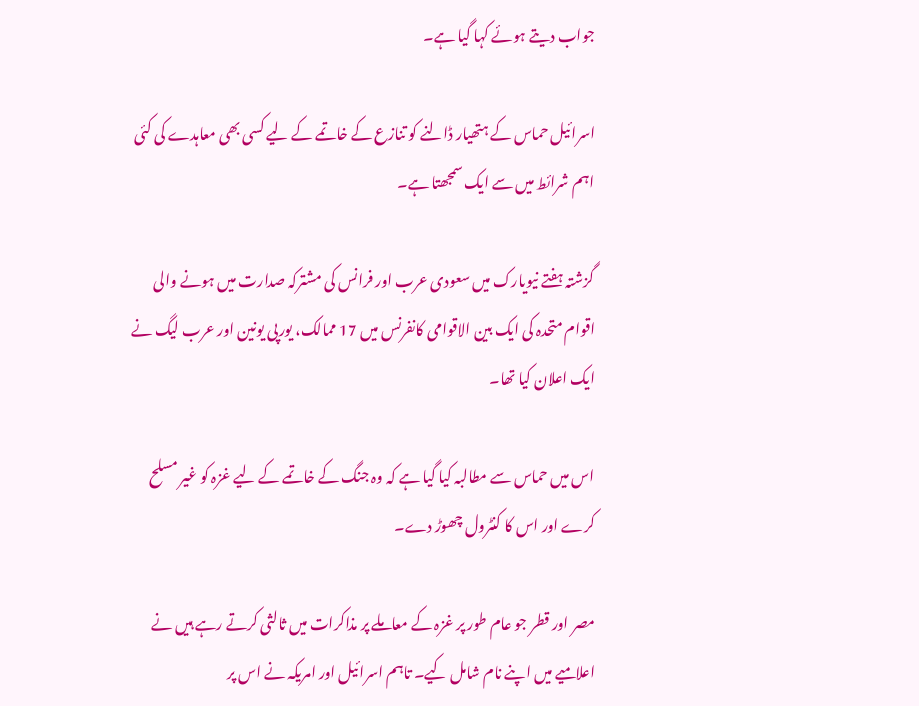جواب دیتے ہوئے کہا گیا ہے۔

اسرائیل حماس کے ہتھیار ڈالنے کو تنازع کے خاتمے کے لیے کسی بھی معاہدے کی کئی اہم شرائط میں سے ایک سمجھتا ہے۔

گزشتہ ہفتے نیویارک میں سعودی عرب اور فرانس کی مشترکہ صدارت میں ہونے والی اقوام متحدہ کی ایک بین الاقوامی کانفرنس میں 17 ممالک، یورپی یونین اور عرب لیگ نے ایک اعلان کیا تھا۔

اس میں حماس سے مطالبہ کیا گیا ہے کہ وہ جنگ کے خاتمے کے لیے غزہ کو غیر مسلح کرے اور اس کا کنٹرول چھوڑ دے۔

مصر اور قطر جو عام طور پر غزہ کے معاملے پر مذاکرات میں ثالثی کرتے رہے ہیں نے اعلامیے میں اپنے نام شامل کیے۔ تاہم اسرائیل اور امریکہ نے اس پر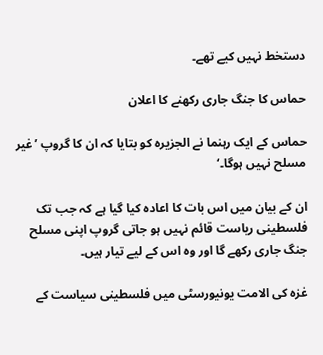دستخط نہیں کیے تھے۔

حماس کا جنگ جاری رکھنے کا اعلان

حماس کے ایک رہنما نے الجزیرہ کو بتایا کہ ان کا گروپ ’غیر مسلح نہیں ہوگا۔‘

ان کے بیان میں اس بات کا اعادہ کیا گیا ہے کہ جب تک فلسطینی ریاست قائم نہیں ہو جاتی گروپ اپنی مسلح جنگ جاری رکھے گا اور وہ اس کے لیے تیار ہیں۔

غزہ کی الامت یونیورسٹی میں فلسطینی سیاست کے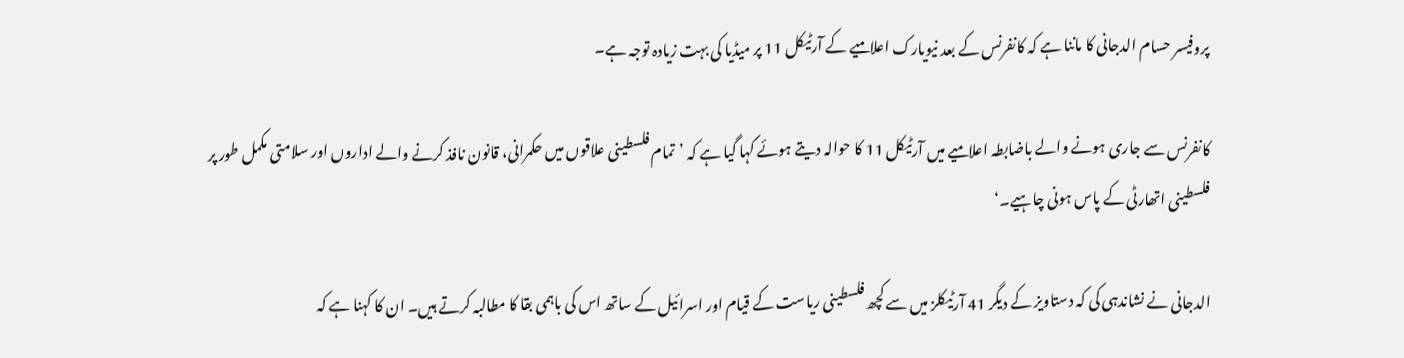پروفیسر حسام الدجانی کا ماننا ہے کہ کانفرنس کے بعد نیویارک اعلامیے کے آرٹیکل 11 پر میڈیا کی بہت زیادہ توجہ ہے۔

کانفرنس سے جاری ہونے والے باضابطہ اعلامیے میں آرٹیکل 11 کا حوالہ دیتے ہوئے کہا گیا ہے کہ ’تمام فلسطینی علاقوں میں حکمرانی، قانون نافذ کرنے والے اداروں اور سلامتی مکمل طور پر فلسطینی اتھارٹی کے پاس ہونی چاہیے۔‘

الدجانی نے نشاندہی کی کہ دستاویز کے دیگر 41 آرٹیکلز میں سے کچھ فلسطینی ریاست کے قیام اور اسرائیل کے ساتھ اس کی باہمی بقا کا مطالبہ کرتے ہیں۔ ان کا کہنا ہے کہ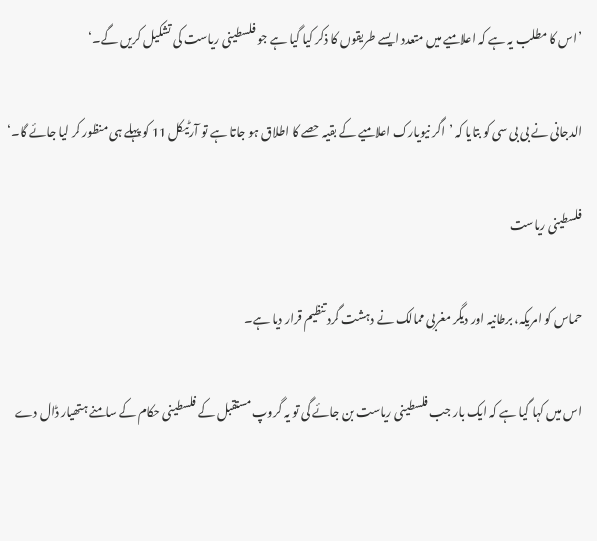’اس کا مطلب یہ ہے کہ اعلامیے میں متعدد ایسے طریقوں کا ذکر کیا گیا ہے جو فلسطینی ریاست کی تشکیل کریں گے۔‘

الدجانی نے بی بی سی کو بتایا کہ ’اگر نیویارک اعلامیے کے بقیہ حصے کا اطلاق ہو جاتا ہے تو آرٹیکل 11 کو پہلے ہی منظور کر لیا جائے گا۔‘

فلسطینی ریاست

حماس کو امریکہ، برطانیہ اور دیگر مغربی ممالک نے دہشت گرد تنظیم قرار دیا ہے۔

اس میں کہا گیا ہے کہ ایک بار جب فلسطینی ریاست بن جائے گی تو یہ گروپ مستقبل کے فلسطینی حکام کے سامنے ہتھیار ڈال دے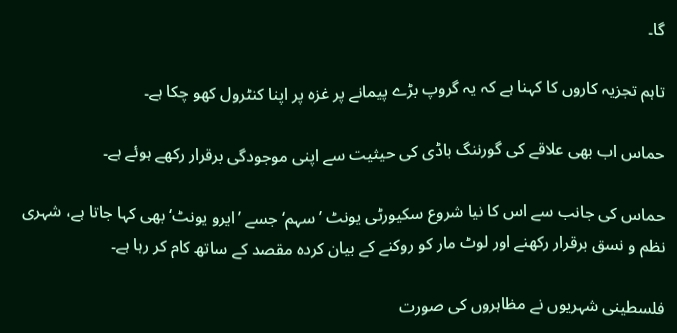گا۔

تاہم تجزیہ کاروں کا کہنا ہے کہ یہ گروپ بڑے پیمانے پر غزہ پر اپنا کنٹرول کھو چکا ہے۔

حماس اب بھی علاقے کی گورننگ باڈی کی حیثیت سے اپنی موجودگی برقرار رکھے ہوئے ہے۔

حماس کی جانب سے اس کا نیا شروع سکیورٹی یونٹ ’سہم‘ جسے ’ایرو یونٹ‘ بھی کہا جاتا ہے، شہری نظم و نسق برقرار رکھنے اور لوٹ مار کو روکنے کے بیان کردہ مقصد کے ساتھ کام کر رہا ہے۔

فلسطینی شہریوں نے مظاہروں کی صورت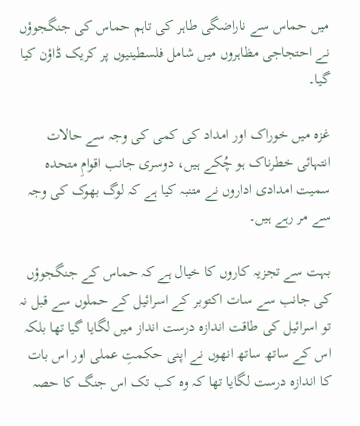میں حماس سے ناراضگی طاہر کی تاہم حماس کی جنگجوؤں نے احتجاجی مظاہروں میں شامل فلسطینیوں پر کریک ڈاؤن کیا گیا۔

غزہ میں خوراک اور امداد کی کمی کی وجہ سے حالات انتہائی خطرناک ہو چُکے ہیں، دوسری جانب اقوامِ متحدہ سمیت امدادی اداروں نے متنبہ کیا ہے کہ لوگ بھوک کی وجہ سے مر رہے ہیں۔

بہت سے تجزیہ کاروں کا خیال ہے کہ حماس کے جنگجوؤں کی جانب سے سات اکتوبر کے اسرائیل کے حملوں سے قبل نہ تو اسرائیل کی طاقت اندازہ درست انداز میں لگایا گیا تھا بلکہ اس کے ساتھ ساتھ انھوں نے اپنی حکمتِ عملی اور اس بات کا اندازہ درست لگایا تھا کہ وہ کب تک اس جنگ کا حصہ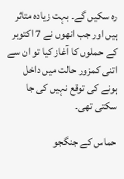رہ سکیں گے۔ بہت زیادہ متاثر ہیں اور جب انھوں نے 7 اکتوبر کے حملوں کا آغاز کیا تو ان سے اتنی کمزور حالت میں داخل ہونے کی توقع نہیں کی جا سکتی تھی۔

حماس کے جنگجو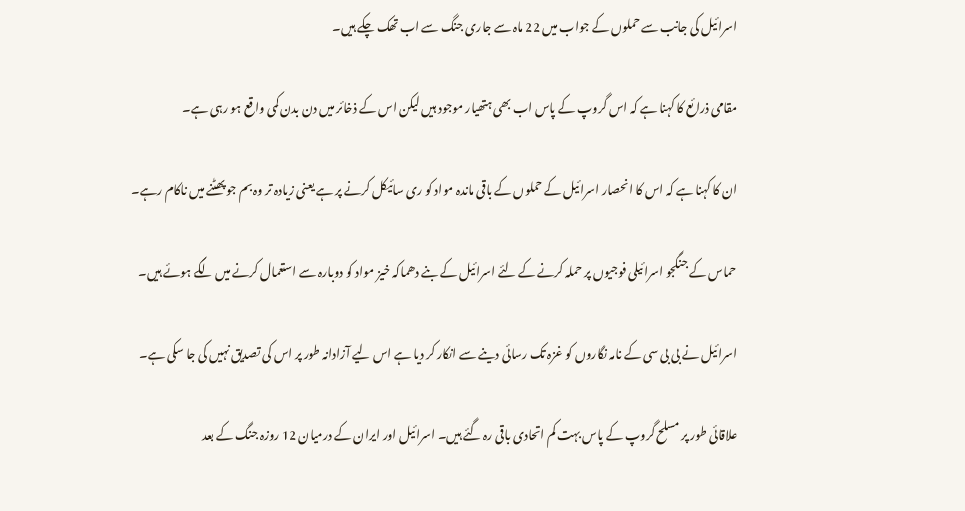اسرائیل کی جانب سے حملوں کے جواب میں 22 ماہ سے جاری جنگ سے اب تھک چکے ہیں۔

مقامی ذرائع کا کہنا ہے کہ اس گروپ کے پاس اب بھی ہتھیار موجود ہیں لیکن اس کے ذخائر میں دن بدن کمی واقع ہو رہی ہے۔

ان کا کہنا ہے کہ اس کا انحصار اسرائیل کے حملوں کے باقی ماندہ مواد کو ری سائیکل کرنے پر ہے یعنی زیادہ تر وہ بم جو پھٹنے میں ناکام رہے۔

حماس کے جنگجو اسرائیلی فوجیوں پر حملہ کرنے کے لئے اسرائیل کے بنے دھماکہ خیز مواد کو دوبارہ سے استعمال کرنے میں لگے ہوئے ہیں۔

اسرائیل نے بی بی سی کے نامہ نگاروں کو غزہ تک رسائی دینے سے انکار کر دیا ہے اس لیے آزادانہ طور پر اس کی تصدیق نہیں کی جا سکی ہے۔

علاقائی طور پر مسلح گروپ کے پاس بہت کم اتحادی باقی رہ گئے ہیں۔ اسرائیل اور ایران کے درمیان 12 روزہ جنگ کے بعد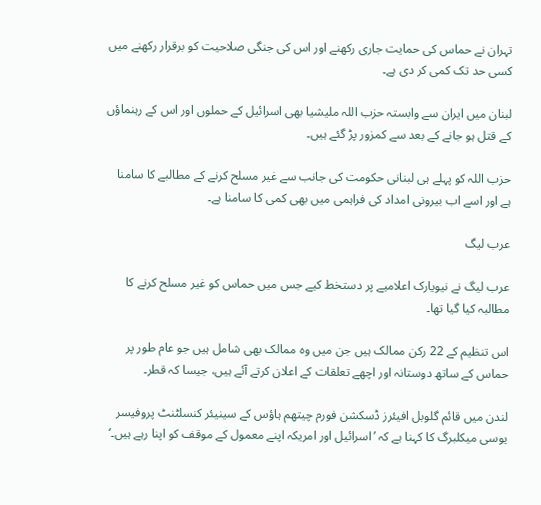تہران نے حماس کی حمایت جاری رکھنے اور اس کی جنگی صلاحیت کو برقرار رکھنے میں کسی حد تک کمی کر دی ہے۔

لبنان میں ایران سے وابستہ حزب اللہ ملیشیا بھی اسرائیل کے حملوں اور اس کے رہنماؤں کے قتل ہو جانے کے بعد سے کمزور پڑ گئے ہیں۔

حزب اللہ کو پہلے ہی لبنانی حکومت کی جانب سے غیر مسلح کرنے کے مطالبے کا سامنا ہے اور اسے اب بیرونی امداد کی فراہمی میں بھی کمی کا سامنا ہے۔

عرب لیگ

عرب لیگ نے نیویارک اعلامیے پر دستخط کیے جس میں حماس کو غیر مسلح کرنے کا مطالبہ کیا گیا تھا۔

اس تنظیم کے 22 رکن ممالک ہیں جن میں وہ ممالک بھی شامل ہیں جو عام طور پر حماس کے ساتھ دوستانہ اور اچھے تعلقات کے اعلان کرتے آئے ہیں، جیسا کہ قطر۔

لندن میں قائم گلوبل افیئرز ڈسکشن فورم چیتھم ہاؤس کے سینیئر کنسلٹنٹ پروفیسر یوسی میکلبرگ کا کہنا ہے کہ ’اسرائیل اور امریکہ اپنے معمول کے موقف کو اپنا رہے ہیں۔‘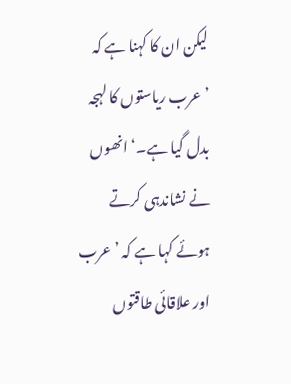لیکن ان کا کہنا ہے کہ ’عرب ریاستوں کا لہجہ بدل گیا ہے۔‘ انھوں نے نشاندہی کرتے ہوئے کہا ہے کہ ’عرب اور علاقائی طاقتوں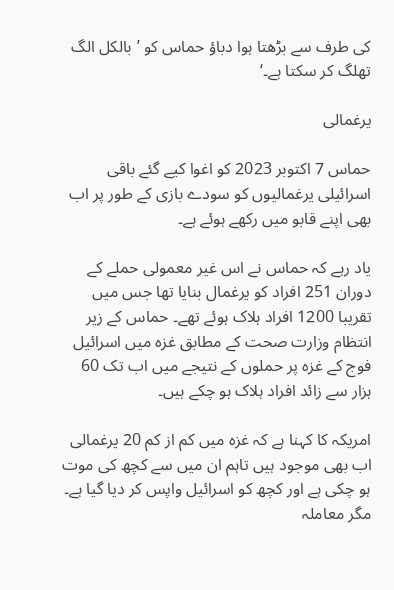کی طرف سے بڑھتا ہوا دباؤ حماس کو ’بالکل الگ تھلگ کر سکتا ہے۔‘

یرغمالی

حماس 7 اکتوبر 2023 کو اغوا کیے گئے باقی اسرائیلی یرغمالیوں کو سودے بازی کے طور پر اب بھی اپنے قابو میں رکھے ہوئے ہے۔

یاد رہے کہ حماس نے اس غیر معمولی حملے کے دوران 251 افراد کو یرغمال بنایا تھا جس میں تقریبا 1200 افراد ہلاک ہوئے تھے۔ حماس کے زیر انتظام وزارت صحت کے مطابق غزہ میں اسرائیل فوج کے غزہ پر حملوں کے نتیجے میں اب تک 60 ہزار سے زائد افراد ہلاک ہو چکے ہیں۔

امریکہ کا کہنا ہے کہ غزہ میں کم از کم 20 یرغمالی اب بھی موجود ہیں تاہم ان میں سے کچھ کی موت ہو چکی ہے اور کچھ کو اسرائیل واپس کر دیا گیا ہے۔ مگر معاملہ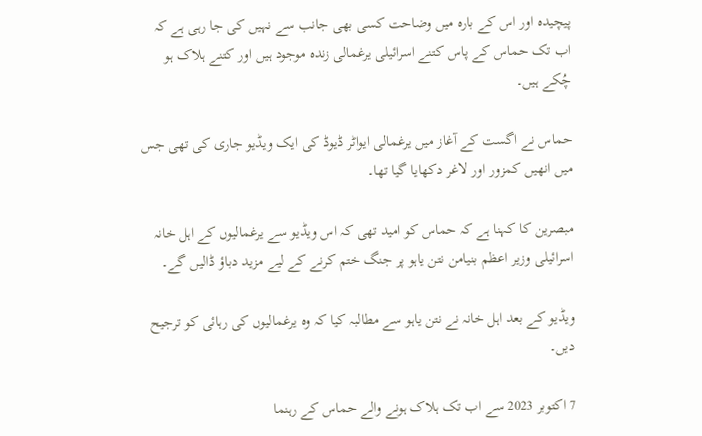پیچیدہ اور اس کے بارہ میں وضاحت کسی بھی جانب سے نہیں کی جا رہی ہے کہ اب تک حماس کے پاس کتنے اسرائیلی یرغمالی زندہ موجود ہیں اور کتنے ہلاک ہو چُکے ہیں۔

حماس نے اگست کے آغاز میں یرغمالی ایواٹر ڈیوڈ کی ایک ویڈیو جاری کی تھی جس میں انھیں کمزور اور لاغر دکھایا گیا تھا۔

مبصرین کا کہنا ہے کہ حماس کو امید تھی کہ اس ویڈیو سے یرغمالیوں کے اہل خانہ اسرائیلی وزیر اعظم بنیامن نتن یاہو پر جنگ ختم کرنے کے لیے مزید دباؤ ڈالیں گے۔

ویڈیو کے بعد اہل خانہ نے نتن یاہو سے مطالبہ کیا کہ وہ یرغمالیوں کی رہائی کو ترجیح دیں۔

7 اکتوبر 2023 سے اب تک ہلاک ہونے والے حماس کے رہنما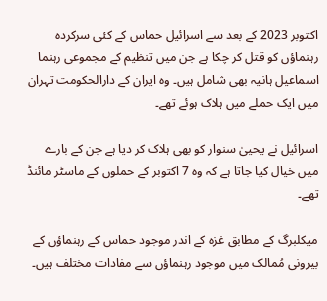اکتوبر 2023 کے بعد سے اسرائیل حماس کے کئی سرکردہ رہنماؤں کو قتل کر چکا ہے جن میں تنظیم کے مجموعی رہنما اسماعیل ہانیہ بھی شامل ہیں۔ وہ ایران کے دارالحکومت تہران میں ایک حملے میں ہلاک ہوئے تھے۔

اسرائیل نے یحییٰ سنوار کو بھی ہلاک کر دیا ہے جن کے بارے میں خیال کیا جاتا ہے کہ وہ 7 اکتوبر کے حملوں کے ماسٹر مائنڈ تھے۔

میکلبرگ کے مطابق غزہ کے اندر موجود حماس کے رہنماؤں کے بیرونی مُمالک میں موجود رہنماؤں سے مفادات مختلف ہیں۔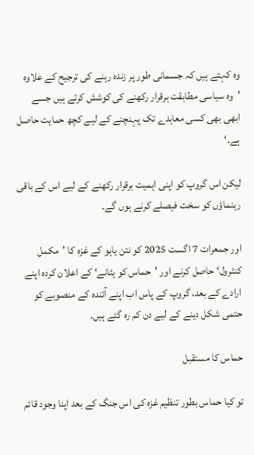وہ کہتے ہیں کہ جسمانی طور پر زندہ رہنے کی ترجیح کے علاوہ ’وہ سیاسی مطابقت برقرار رکھنے کی کوشش کرتے ہیں جسے ابھی بھی کسی معاہدے تک پہنچنے کے لیے کچھ حمایت حاصل ہے۔‘

لیکن اس گروپ کو اپنی اہمیت برقرار رکھنے کے لیے اس کے باقی رہنماؤں کو سخت فیصلے کرنے ہوں گے۔

اور جمعرات 7 اگست 2025 کو نتن یاہو کے غزہ کا ’مکمل کنٹرول‘ حاصل کرنے اور ’حماس کو ہٹانے‘ کے اعلان کردہ اپنے ارادے کے بعد، گروپ کے پاس اب اپنے آئندہ کے منصوبے کو حتمی شکل دینے کے لیے دن کم رہ گئے ہیں۔

حماس کا مستقبل

تو کیا حماس بطور تنظیم غزہ کی اس جنگ کے بعد اپنا وجود قائم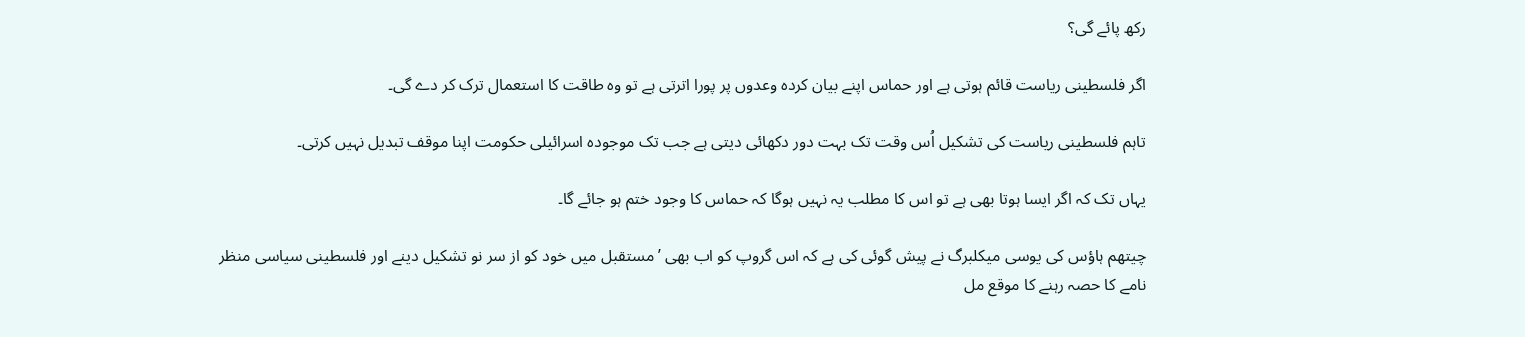رکھ پائے گی؟

اگر فلسطینی ریاست قائم ہوتی ہے اور حماس اپنے بیان کردہ وعدوں پر پورا اترتی ہے تو وہ طاقت کا استعمال ترک کر دے گی۔

تاہم فلسطینی ریاست کی تشکیل اُس وقت تک بہت دور دکھائی دیتی ہے جب تک موجودہ اسرائیلی حکومت اپنا موقف تبدیل نہیں کرتی۔

یہاں تک کہ اگر ایسا ہوتا بھی ہے تو اس کا مطلب یہ نہیں ہوگا کہ حماس کا وجود ختم ہو جائے گا۔

چیتھم ہاؤس کی یوسی میکلبرگ نے پیش گوئی کی ہے کہ اس گروپ کو اب بھی ’مستقبل میں خود کو از سر نو تشکیل دینے اور فلسطینی سیاسی منظر نامے کا حصہ رہنے کا موقع مل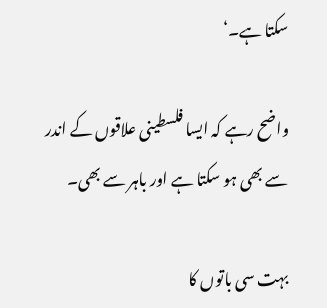سکتا ہے۔‘

واضح رہے کہ ایسا فلسطینی علاقوں کے اندر سے بھی ہو سکتا ہے اور باہر سے بھی۔

بہت سی باتوں کا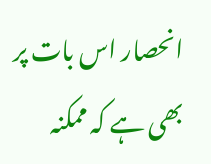انحصار اس بات پر بھی ہے کہ ممکنہ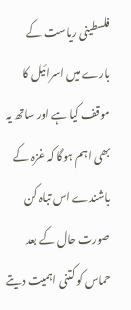فلسطینی ریاست کے بارے میں اسرائیل کا موقف کیا ہے اور ساتھ یہ بھی اہم ہوگا کہ غزہ کے باشندے اس تباہ کن صورت حال کے بعد حماس کو کتنی اہمیت دیتے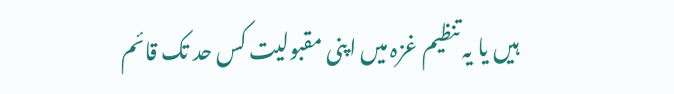ہیں یا یہ تنظیم غزہ میں اپنی مقبولیت کس حد تک قائم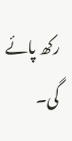رکھ پائے گی۔